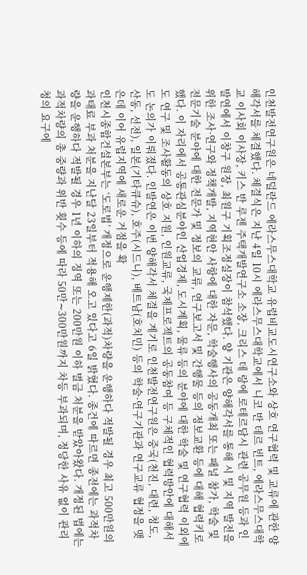인천발전연구원은 네덜란드 에라스무스대학교 유럽비교도시연구소와 상호 연구협력 및 교류에 관한 양해각서를 체결했다. 체결식은 지난 4일 10시 에라스무스대학교에서 니코 반 데르 빈트, 에라스무스대학교 이사회 이사장, 키스 반 루젠 주택개발연구소 소장, 크리스 데 랑에 로테르담시 관련 공무원 등과 인발연에서 이창구 원장, 최원구 기획조정실장이 참석했다. 양 기관은 양해각서를 통해 시 및 지역 발전을 위한 조사·연구와 정책개발, 지역현안 사항에 대한 자문, 학술행사의 공동개최 또는 패널 참가, 학술 및 전문기술 분야에 대한 전문가 및 정보의 교류, 연구보고서 및 간행물 등의 정보교환 등에 대해 협력키로 했다. 이 자리에서 공통관심분야인 산업경제, 도시계획, 물류 등의 분야에 대한 학술 및 연구협력 이외에도 연구 및 조사활동의 상호 지원, 인원교류, 국제프로젝트의 공동참여 등 구체적인 협력방안에 대해서도 논의가 이뤄졌다. 인발연은 이번 양해각서 체결을 계기로 인천발전연구원은 중국(천진, 대련, 청도, 산동, 선전), 일본(기타큐슈), 호주(시드니), 베트남(호치민) 등의 학술·연구기관과 연구교류 협정을 맺은데 이어 유럽지역에 새로운 거점을 확
인천시종합건설본부는 ‘도로법’ 개정으로 운행제한(과적)차량을 운행하다 적발될 경우 최고 500만원의 과태료 부과 처분을 지난달 23일부터 적용해 오고 있다고 6일 밝혔다. 종건에 따르면 종전에는 과적차량을 운행하다 적발될 경우 1년 이하의 징역 또는 200만원 이하 벌금 처분을 받았아왔다. 개정된 법에는 과적차량의 총 중량과 위반 횟수 등에 따라 50만∼300만원까지 차등 부과되며, 정당한 사유 없이 관리청의 요구에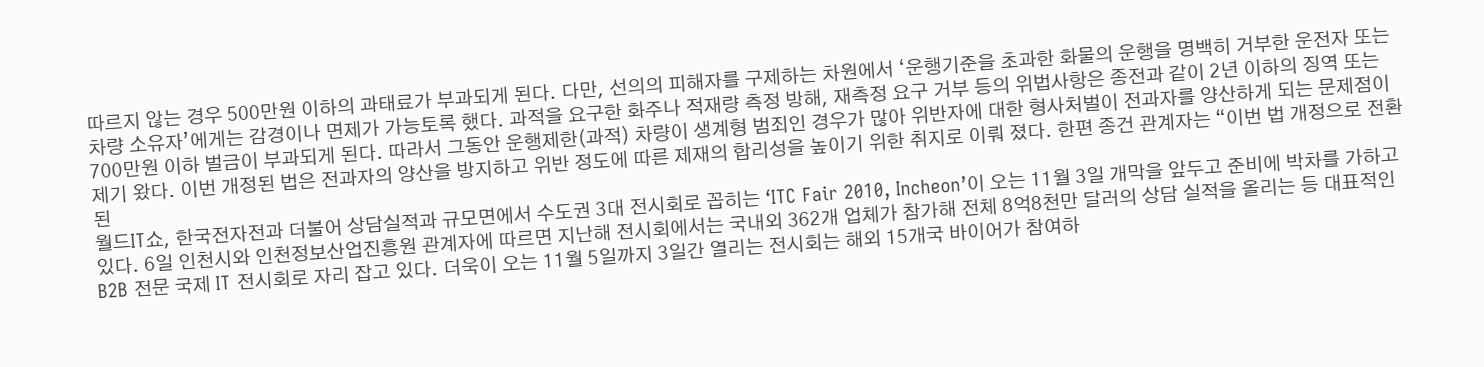따르지 않는 경우 500만원 이하의 과태료가 부과되게 된다. 다만, 선의의 피해자를 구제하는 차원에서 ‘운행기준을 초과한 화물의 운행을 명백히 거부한 운전자 또는 차량 소유자’에게는 감경이나 면제가 가능토록 했다. 과적을 요구한 화주나 적재량 측정 방해, 재측정 요구 거부 등의 위법사항은 종전과 같이 2년 이하의 징역 또는 700만원 이하 벌금이 부과되게 된다. 따라서 그동안 운행제한(과적) 차량이 생계형 범죄인 경우가 많아 위반자에 대한 형사처벌이 전과자를 양산하게 되는 문제점이 제기 왔다. 이번 개정된 법은 전과자의 양산을 방지하고 위반 정도에 따른 제재의 합리성을 높이기 위한 취지로 이뤄 졌다. 한편 종건 관계자는 “이번 법 개정으로 전환된
월드IT쇼, 한국전자전과 더불어 상담실적과 규모면에서 수도권 3대 전시회로 꼽히는 ‘ITC Fair 2010, Incheon’이 오는 11월 3일 개막을 앞두고 준비에 박차를 가하고 있다. 6일 인천시와 인천정보산업진흥원 관계자에 따르면 지난해 전시회에서는 국내외 362개 업체가 참가해 전체 8억8천만 달러의 상담 실적을 올리는 등 대표적인 B2B 전문 국제 IT 전시회로 자리 잡고 있다. 더욱이 오는 11월 5일까지 3일간 열리는 전시회는 해외 15개국 바이어가 참여하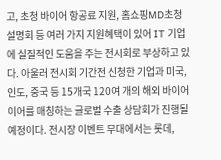고, 초청 바이어 항공료 지원, 홈쇼핑MD초청 설명회 등 여러 가지 지원혜택이 있어 IT 기업에 실질적인 도움을 주는 전시회로 부상하고 있다. 아울러 전시회 기간전 신청한 기업과 미국, 인도, 중국 등 15개국 120여 개의 해외 바이어이어를 매칭하는 글로벌 수출 상담회가 진행될 예정이다. 전시장 이벤트 무대에서는 롯데,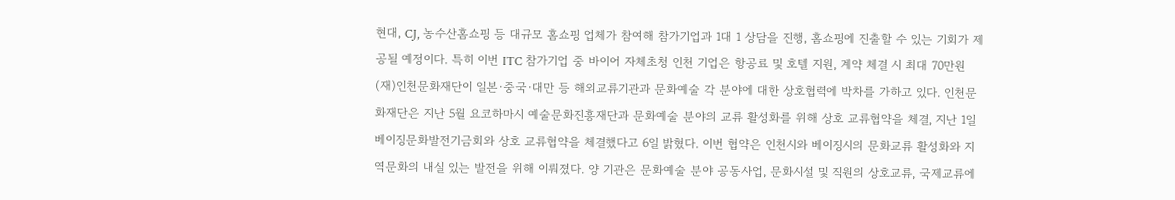현대, CJ, 농수산홈쇼핑 등 대규모 홈쇼핑 업체가 참여해 참가기업과 1대 1 상담을 진행, 홈쇼핑에 진출할 수 있는 기회가 제공될 예정이다. 특히 이번 ITC 참가기업 중 바이어 자체초청 인천 기업은 항공료 및 호텔 지원, 계약 체결 시 최대 70만원
(재)인천문화재단이 일본·중국·대만 등 해외교류기관과 문화예술 각 분야에 대한 상호협력에 박차를 가하고 있다. 인천문화재단은 지난 5월 요코하마시 예술문화진흥재단과 문화예술 분야의 교류 활성화를 위해 상호 교류협약을 체결, 지난 1일 베이징문화발전기금회와 상호 교류협약을 체결했다고 6일 밝혔다. 이번 협약은 인천시와 베이징시의 문화교류 활성화와 지역문화의 내실 있는 발전을 위해 이뤄졌다. 양 기관은 문화예술 분야 공동사업, 문화시설 및 직원의 상호교류, 국제교류에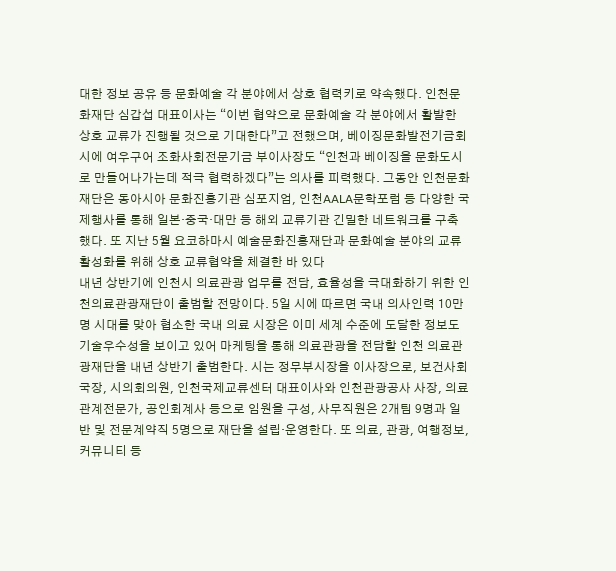대한 정보 공유 등 문화예술 각 분야에서 상호 협력키로 약속했다. 인천문화재단 심갑섭 대표이사는 “이번 협약으로 문화예술 각 분야에서 활발한 상호 교류가 진행될 것으로 기대한다”고 전했으며, 베이징문화발전기금회 시에 여우구어 조화사회전문기금 부이사장도 “인천과 베이징을 문화도시로 만들어나가는데 적극 협력하겠다”는 의사를 피력했다. 그동안 인천문화재단은 동아시아 문화진흥기관 심포지엄, 인천AALA문학포럼 등 다양한 국제행사를 통해 일본·중국·대만 등 해외 교류기관 긴밀한 네트워크를 구축했다. 또 지난 5월 요코하마시 예술문화진흥재단과 문화예술 분야의 교류 활성화를 위해 상호 교류협약을 체결한 바 있다
내년 상반기에 인천시 의료관광 업무를 전담, 효율성을 극대화하기 위한 인천의료관광재단이 출범할 전망이다. 5일 시에 따르면 국내 의사인력 10만명 시대를 맞아 협소한 국내 의료 시장은 이미 세계 수준에 도달한 정보도 기술우수성을 보이고 있어 마케팅을 통해 의료관광을 전담할 인천 의료관광재단을 내년 상반기 출범한다. 시는 정무부시장을 이사장으로, 보건사회국장, 시의회의원, 인천국제교류센터 대표이사와 인천관광공사 사장, 의료관계전문가, 공인회계사 등으로 임원을 구성, 사무직원은 2개팀 9명과 일반 및 전문계약직 5명으로 재단을 설립·운영한다. 또 의료, 관광, 여행정보, 커뮤니티 등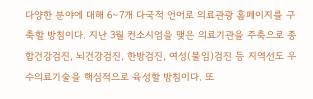다양한 분야에 대해 6∼7개 다국적 언어로 의료관광 홈페이지를 구축할 방침이다. 지난 3월 컨소시엄을 맺은 의료기관을 주축으로 종합건강검진, 뇌건강검진, 한방검진, 여성(불임)검진 등 지역선도 우수의료기술을 핵심적으로 육성할 방침이다. 또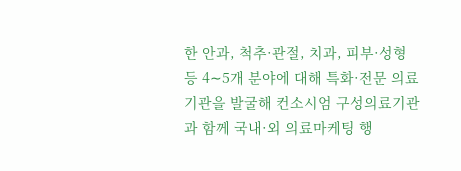한 안과, 척추·관절, 치과, 피부·성형 등 4∼5개 분야에 대해 특화·전문 의료기관을 발굴해 컨소시엄 구성의료기관과 함께 국내·외 의료마케팅 행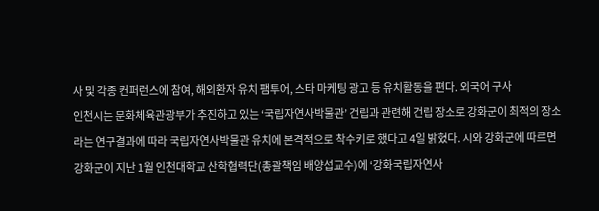사 및 각종 컨퍼런스에 참여, 해외환자 유치 팸투어, 스타 마케팅 광고 등 유치활동을 편다. 외국어 구사
인천시는 문화체육관광부가 추진하고 있는 ‘국립자연사박물관’ 건립과 관련해 건립 장소로 강화군이 최적의 장소라는 연구결과에 따라 국립자연사박물관 유치에 본격적으로 착수키로 했다고 4일 밝혔다. 시와 강화군에 따르면 강화군이 지난 1월 인천대학교 산학협력단(총괄책임 배양섭교수)에 ‘강화국립자연사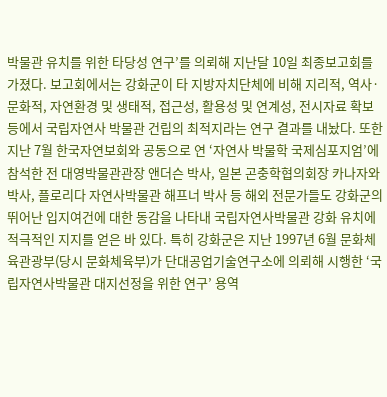박물관 유치를 위한 타당성 연구’를 의뢰해 지난달 10일 최종보고회를 가졌다. 보고회에서는 강화군이 타 지방자치단체에 비해 지리적, 역사·문화적, 자연환경 및 생태적, 접근성, 활용성 및 연계성, 전시자료 확보 등에서 국립자연사 박물관 건립의 최적지라는 연구 결과를 내놨다. 또한 지난 7월 한국자연보회와 공동으로 연 ‘자연사 박물학 국제심포지엄’에 참석한 전 대영박물관관장 앤더슨 박사, 일본 곤충학협의회장 카나자와 박사, 플로리다 자연사박물관 해프너 박사 등 해외 전문가들도 강화군의 뛰어난 입지여건에 대한 동감을 나타내 국립자연사박물관 강화 유치에 적극적인 지지를 얻은 바 있다. 특히 강화군은 지난 1997년 6월 문화체육관광부(당시 문화체육부)가 단대공업기술연구소에 의뢰해 시행한 ‘국립자연사박물관 대지선정을 위한 연구’ 용역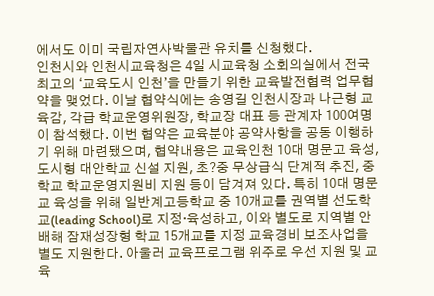에서도 이미 국립자연사박물관 유치를 신청했다.
인천시와 인천시교육청은 4일 시교육청 소회의실에서 전국 최고의 ‘교육도시 인천’을 만들기 위한 교육발전협력 업무협약을 맺었다. 이날 협약식에는 송영길 인천시장과 나근형 교육감, 각급 학교운영위원장, 학교장 대표 등 관계자 100여명이 참석했다. 이번 협약은 교육분야 공약사항을 공동 이행하기 위해 마련됐으며, 협약내용은 교육인천 10대 명문고 육성, 도시형 대안학교 신설 지원, 초?중 무상급식 단계적 추진, 중학교 학교운영지원비 지원 등이 담겨져 있다. 특히 10대 명문교 육성을 위해 일반계고등학교 중 10개교를 권역별 선도학교(leading School)로 지정·육성하고, 이와 별도로 지역별 안배해 잠재성장형 학교 15개교를 지정 교육경비 보조사업을 별도 지원한다. 아울러 교육프로그램 위주로 우선 지원 및 교육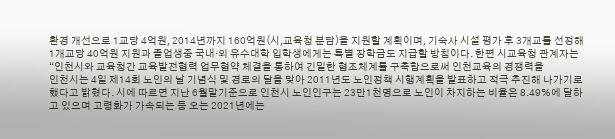환경 개선으로 1교당 4억원, 2014년까지 160억원(시,교육청 분담)을 지원할 계획이며, 기숙사 시설 평가 후 3개교를 선정해 1개교당 40억원 지원과 졸업생중 국내·외 유수대학 입학생에게는 특별 장학금도 지급할 방침이다. 한편 시교육청 관계자는 “인천시와 교육청간 교육발전협력 업무협약 체결을 통하여 긴밀한 협조체계를 구축함으로써 인천교육의 경쟁력을
인천시는 4일 제14회 노인의 날 기념식 및 경로의 달을 맞아 2011년도 노인정책 시행계획을 발표하고 적극 추진해 나가기로 했다고 밝혔다. 시에 따르면 지난 6월말기준으로 인천시 노인인구는 23만1천명으로 노인이 차지하는 비율은 8.49%에 달하고 있으며 고령화가 가속되는 등 오는 2021년에는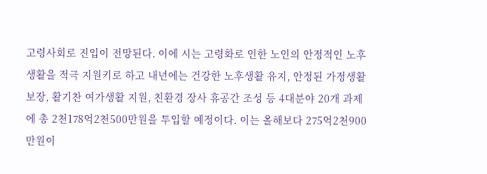고령사회로 진입이 전망된다. 이에 시는 고령화로 인한 노인의 안정적인 노후생활을 적극 지원키로 하고 내년에는 건강한 노후생활 유지, 안정된 가정생활 보장, 활기찬 여가생활 지원, 친환경 장사 휴공간 조성 등 4대분야 20개 과제에 총 2천178억2천500만원을 투입할 예정이다. 이는 올해보다 275억2천900만원이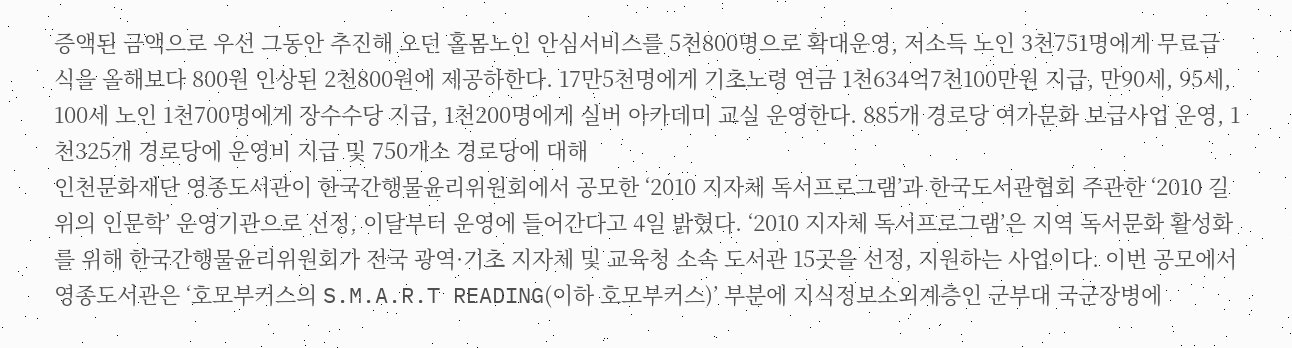증액된 금액으로 우선 그동안 추진해 오던 홀몸노인 안심서비스를 5천800명으로 확대운영, 저소득 노인 3천751명에게 무료급식을 올해보다 800원 인상된 2천800원에 제공하한다. 17만5천명에게 기초노령 연금 1천634억7천100만원 지급, 만90세, 95세, 100세 노인 1천700명에게 장수수당 지급, 1천200명에게 실버 아카데미 교실 운영한다. 885개 경로당 여가문화 보급사업 운영, 1천325개 경로당에 운영비 지급 및 750개소 경로당에 대해
인천문화재단 영종도서관이 한국간행물윤리위원회에서 공모한 ‘2010 지자체 독서프로그램’과 한국도서관협회 주관한 ‘2010 길 위의 인문학’ 운영기관으로 선정, 이달부터 운영에 들어간다고 4일 밝혔다. ‘2010 지자체 독서프로그램’은 지역 독서문화 활성화를 위해 한국간행물윤리위원회가 전국 광역·기초 지자체 및 교육청 소속 도서관 15곳을 선정, 지원하는 사업이다. 이번 공모에서 영종도서관은 ‘호모부커스의 S.M.A.R.T READING(이하 호모부커스)’ 부분에 지식정보소외계층인 군부대 국군장병에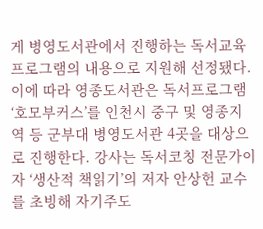게 병영도서관에서 진행하는 독서교육 프로그램의 내용으로 지원해 선정됐다. 이에 따라 영종도서관은 독서프로그램 ‘호모부커스’를 인천시 중구 및 영종지역 등 군부대 병영도서관 4곳을 대상으로 진행한다. 강사는 독서코칭 전문가이자 ‘생산적 책읽기’의 저자 안상헌 교수를 초빙해 자기주도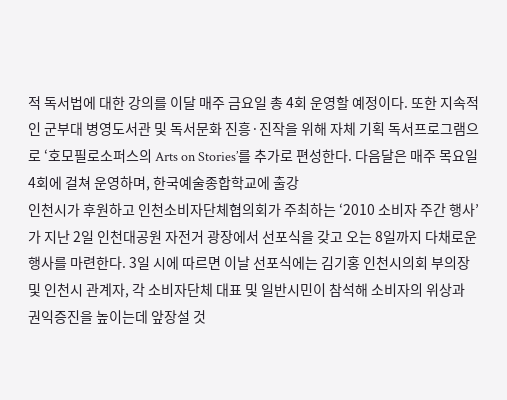적 독서법에 대한 강의를 이달 매주 금요일 총 4회 운영할 예정이다. 또한 지속적인 군부대 병영도서관 및 독서문화 진흥·진작을 위해 자체 기획 독서프로그램으로 ‘호모필로소퍼스의 Arts on Stories’를 추가로 편성한다. 다음달은 매주 목요일 4회에 걸쳐 운영하며, 한국예술종합학교에 출강
인천시가 후원하고 인천소비자단체협의회가 주최하는 ‘2010 소비자 주간 행사’가 지난 2일 인천대공원 자전거 광장에서 선포식을 갖고 오는 8일까지 다채로운 행사를 마련한다. 3일 시에 따르면 이날 선포식에는 김기홍 인천시의회 부의장 및 인천시 관계자, 각 소비자단체 대표 및 일반시민이 참석해 소비자의 위상과 권익증진을 높이는데 앞장설 것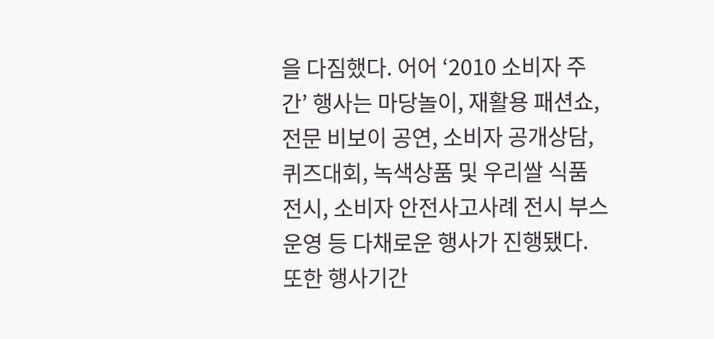을 다짐했다. 어어 ‘2010 소비자 주간’ 행사는 마당놀이, 재활용 패션쇼, 전문 비보이 공연, 소비자 공개상담, 퀴즈대회, 녹색상품 및 우리쌀 식품 전시, 소비자 안전사고사례 전시 부스운영 등 다채로운 행사가 진행됐다. 또한 행사기간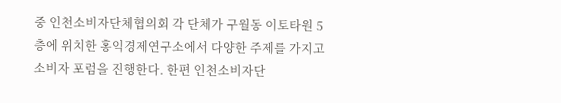중 인천소비자단체협의회 각 단체가 구월동 이토타원 5층에 위치한 홍익경제연구소에서 다양한 주제를 가지고 소비자 포럼을 진행한다. 한편 인천소비자단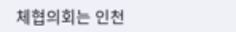체협의회는 인천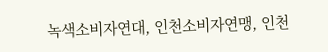녹색소비자연대, 인천소비자연맹, 인천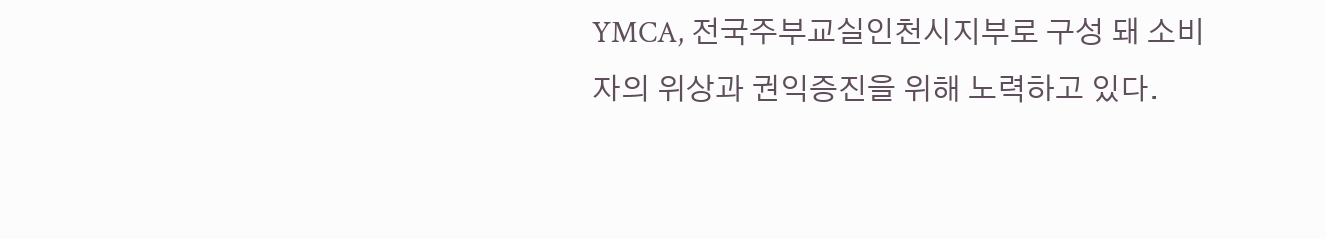YMCA, 전국주부교실인천시지부로 구성 돼 소비자의 위상과 권익증진을 위해 노력하고 있다.